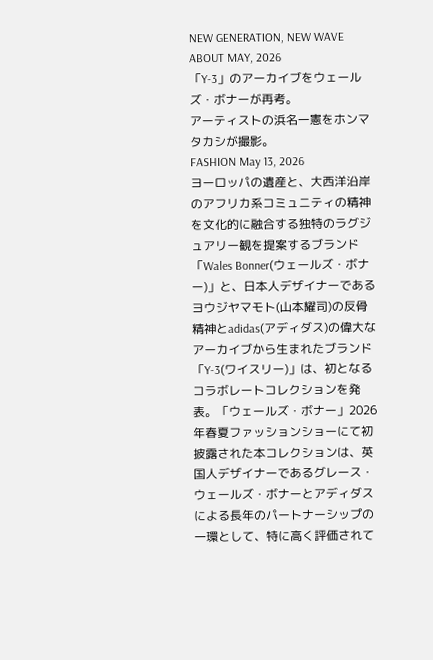NEW GENERATION, NEW WAVE
ABOUT MAY, 2026
「Y-3」のアーカイブをウェールズ・ボナーが再考。
アーティストの浜名一憲をホンマタカシが撮影。
FASHION May 13, 2026
ヨーロッパの遺産と、大西洋沿岸のアフリカ系コミュニティの精神を文化的に融合する独特のラグジュアリー観を提案するブランド「Wales Bonner(ウェールズ・ボナー)」と、日本人デザイナーであるヨウジヤマモト(山本耀司)の反骨精神とadidas(アディダス)の偉大なアーカイブから生まれたブランド「Y-3(ワイスリー)」は、初となるコラボレートコレクションを発表。「ウェールズ・ボナー」2026年春夏ファッションショーにて初披露された本コレクションは、英国人デザイナーであるグレース・ウェールズ・ボナーとアディダスによる長年のパートナーシップの一環として、特に高く評価されて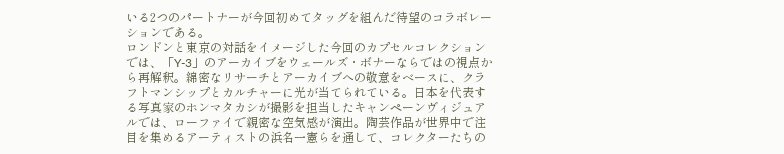いる2つのパートナーが今回初めてタッグを組んだ待望のコラボレーションである。
ロンドンと東京の対話をイメージした今回のカプセルコレクションでは、「Y-3」のアーカイブをウェールズ・ボナーならではの視点から再解釈。綿密なリサーチとアーカイブへの敬意をベースに、クラフトマンシップとカルチャーに光が当てられている。日本を代表する写真家のホンマタカシが撮影を担当したキャンペーンヴィジュアルでは、ローファイで親密な空気感が演出。陶芸作品が世界中で注目を集めるアーティストの浜名一憲らを通して、コレクターたちの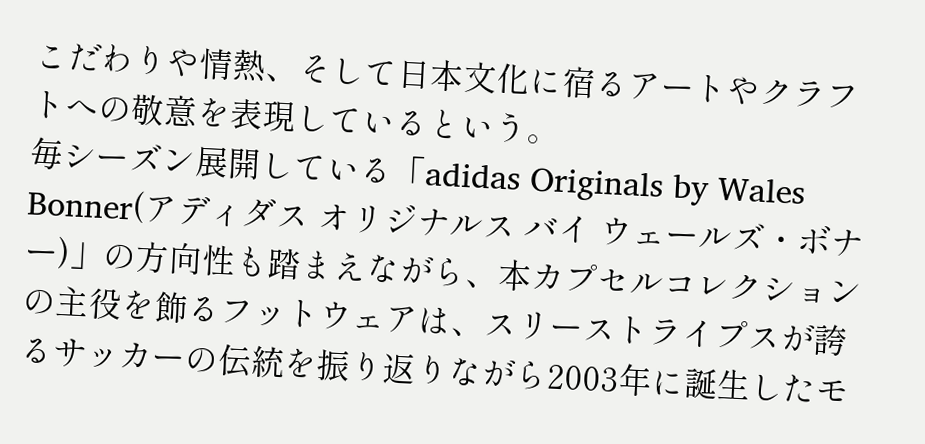こだわりや情熱、そして日本文化に宿るアートやクラフトへの敬意を表現しているという。
毎シーズン展開している「adidas Originals by Wales Bonner(アディダス オリジナルス バイ ウェールズ・ボナー)」の方向性も踏まえながら、本カプセルコレクションの主役を飾るフットウェアは、スリーストライプスが誇るサッカーの伝統を振り返りながら2003年に誕生したモ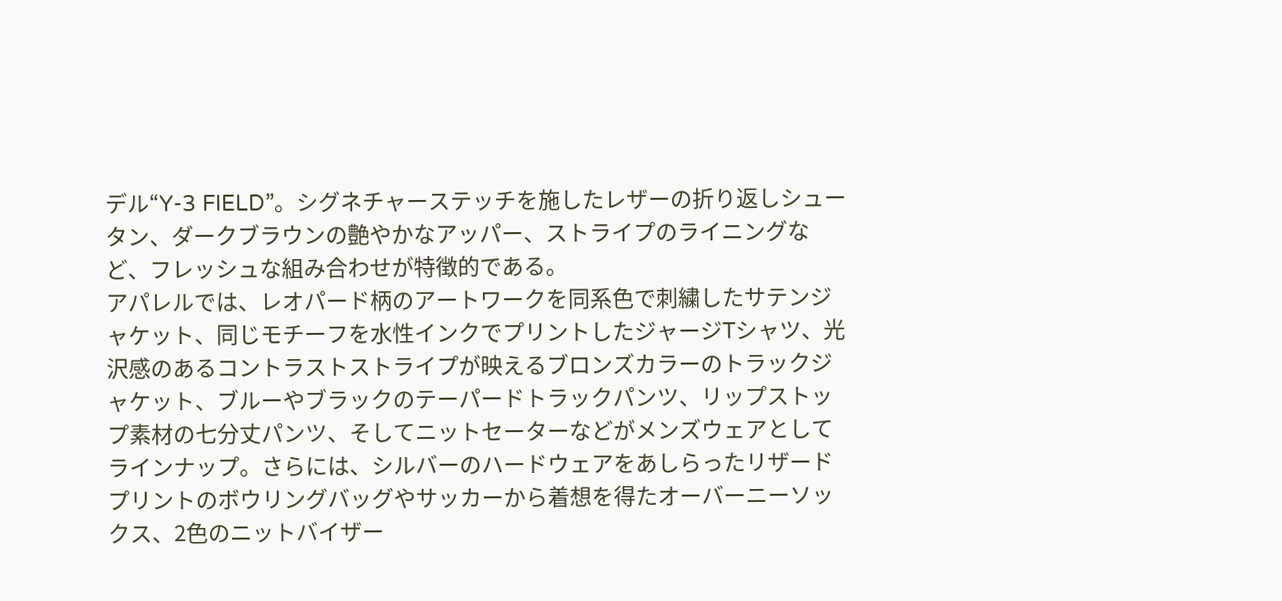デル“Y-3 FIELD”。シグネチャーステッチを施したレザーの折り返しシュータン、ダークブラウンの艶やかなアッパー、ストライプのライニングなど、フレッシュな組み合わせが特徴的である。
アパレルでは、レオパード柄のアートワークを同系色で刺繍したサテンジャケット、同じモチーフを水性インクでプリントしたジャージTシャツ、光沢感のあるコントラストストライプが映えるブロンズカラーのトラックジャケット、ブルーやブラックのテーパードトラックパンツ、リップストップ素材の七分丈パンツ、そしてニットセーターなどがメンズウェアとしてラインナップ。さらには、シルバーのハードウェアをあしらったリザードプリントのボウリングバッグやサッカーから着想を得たオーバーニーソックス、2色のニットバイザー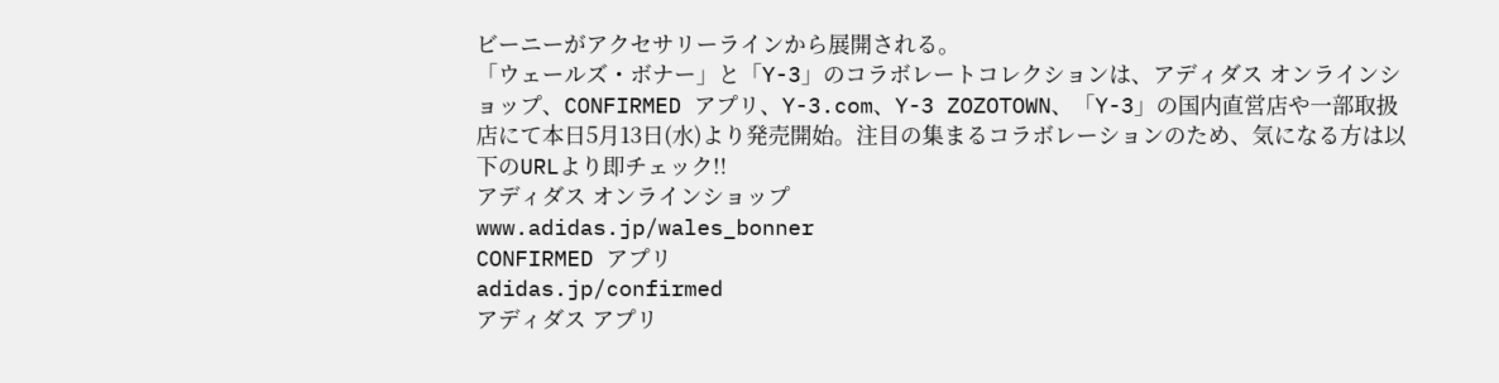ビーニーがアクセサリーラインから展開される。
「ウェールズ・ボナー」と「Y-3」のコラボレートコレクションは、アディダス オンラインショップ、CONFIRMED アプリ、Y-3.com、Y-3 ZOZOTOWN、「Y-3」の国内直営店や一部取扱店にて本日5月13日(水)より発売開始。注目の集まるコラボレーションのため、気になる方は以下のURLより即チェック!!
アディダス オンラインショップ
www.adidas.jp/wales_bonner
CONFIRMED アプリ
adidas.jp/confirmed
アディダス アプリ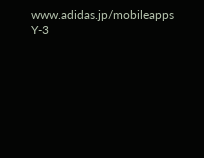www.adidas.jp/mobileapps
Y-3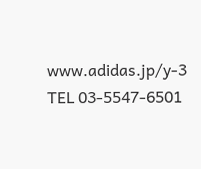www.adidas.jp/y-3
TEL 03-5547-6501